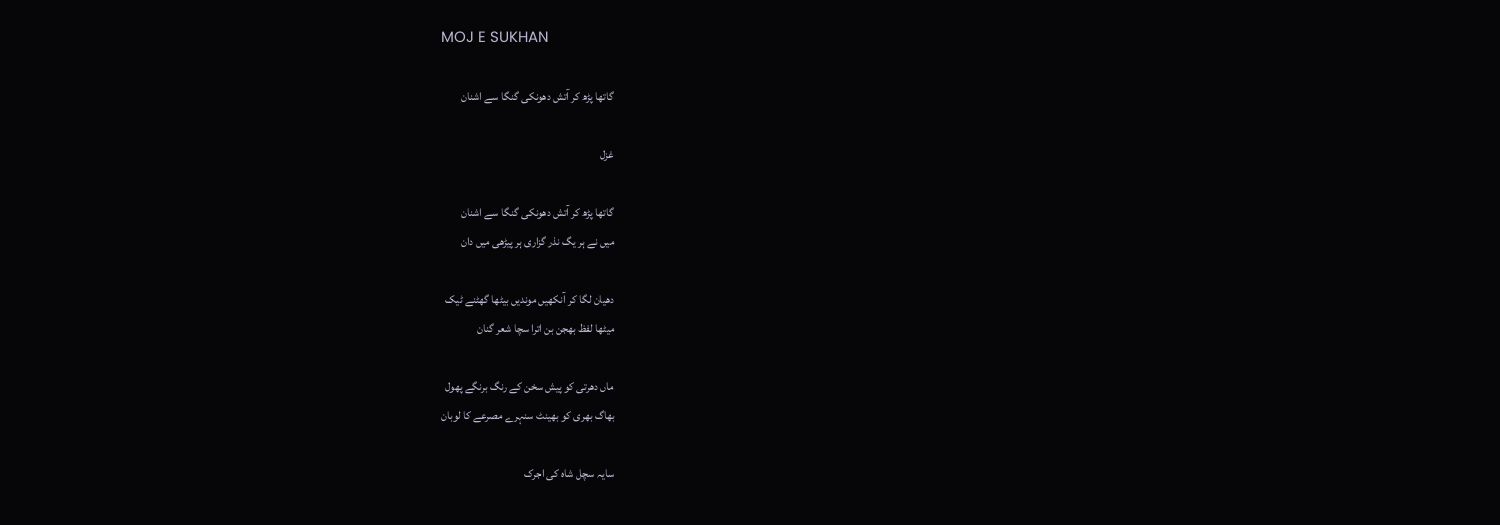MOJ E SUKHAN

گاتھا پڑھ کر آتش دھونکی گنگا سے اشنان

غزل

گاتھا پڑھ کر آتش دھونکی گنگا سے اشنان
میں نے ہر یگ نذر گزاری ہر پیڑھی میں دان

دھیان لگا کر آنکھیں موندیں بیٹھا گھٹنے ٹیک
میٹھا لفظ بھجن بن اترا سچا شعر گنان

ماں دھرتی کو پیش‌‌‌ سخن کے رنگ برنگے پھول
بھاگ بھری کو بھینٹ سنہرے مصرعے کا لوبان

سایہ سچل شاہ کی اجرک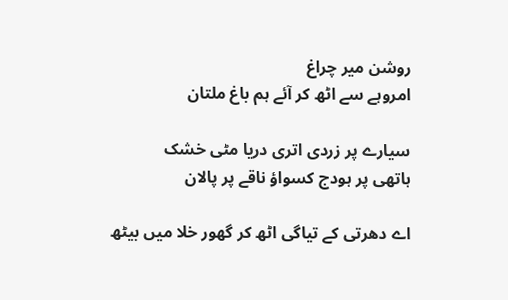روشن میر چراغ
امروہے سے اٹھ کر آئے ہم باغ ملتان

سیارے پر زردی اتری دریا مٹی خشک
ہاتھی پر ہودج کسواؤ ناقے پر پالان

اے دھرتی کے تیاگی اٹھ کر گھور خلا میں بیٹھ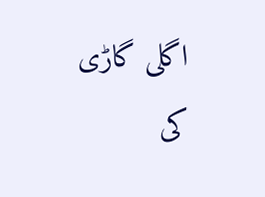اگلی گاڑی کی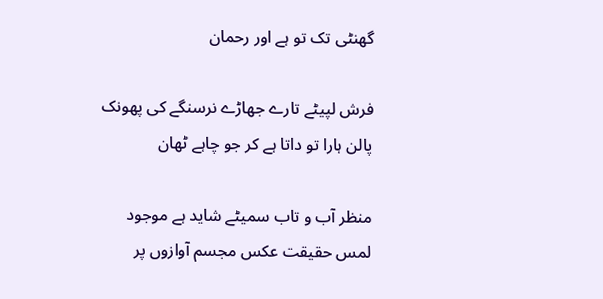گھنٹی تک تو ہے اور رحمان

فرش لپیٹے تارے جھاڑے نرسنگے کی پھونک
پالن ہارا تو داتا ہے کر جو چاہے ٹھان

منظر آب و تاب سمیٹے شاید ہے موجود
لمس حقیقت عکس مجسم آوازوں پر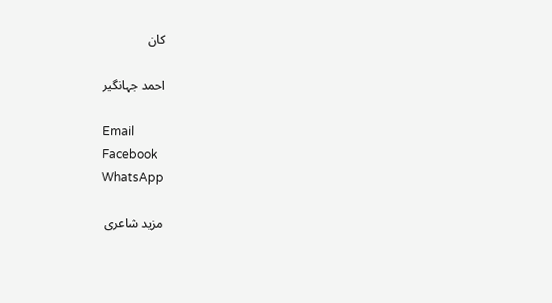کان

احمد جہانگیر

Email
Facebook
WhatsApp

مزید شاعری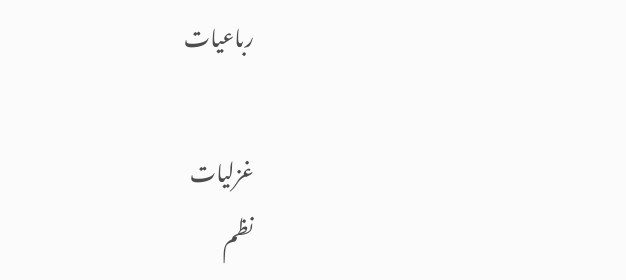رباعیات

غزلیات
نظم